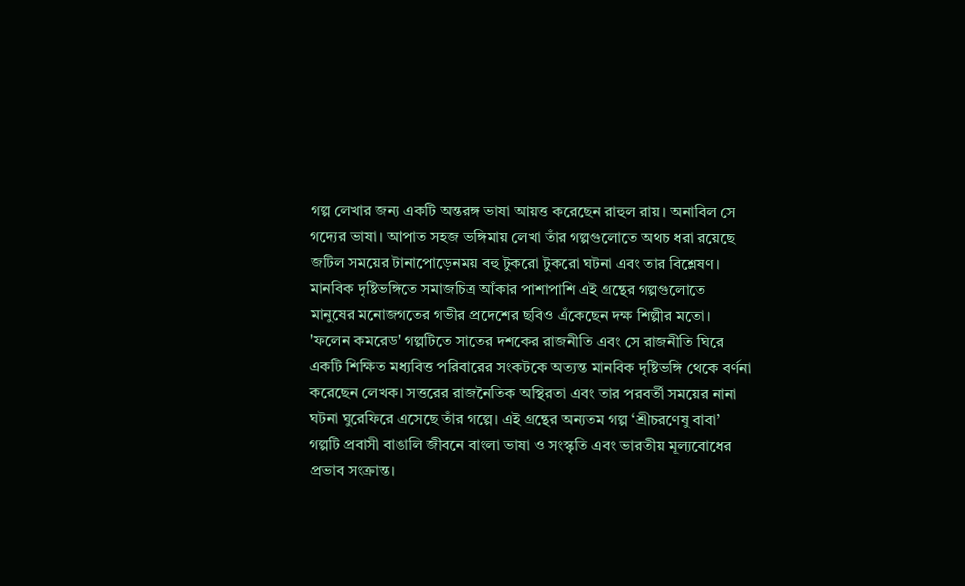গল্প লেখার জন্য একটি অন্তরঙ্গ ভাষা আয়ত্ত করেছেন রাহুল রায়। অনাবিল সে গদ্যের ভাষা। আপাত সহজ ভঙ্গিমায় লেখা তাঁর গল্পগুলোতে অথচ ধরা রয়েছে জটিল সময়ের টানাপোড়েনময় বহু টুকরো টুকরো ঘটনা এবং তার বিশ্লেষণ। মানবিক দৃষ্টিভঙ্গিতে সমাজচিত্র আঁকার পাশাপাশি এই গ্রন্থের গল্পগুলোতে মানুষের মনোজগতের গভীর প্রদেশের ছবিও এঁকেছেন দক্ষ শিল্পীর মতো। 'ফলেন কমরেড' গল্পটিতে সাতের দশকের রাজনীতি এবং সে রাজনীতি ঘিরে একটি শিক্ষিত মধ্যবিত্ত পরিবারের সংকটকে অত্যন্ত মানবিক দৃষ্টিভঙ্গি থেকে বর্ণনা করেছেন লেখক। সত্তরের রাজনৈতিক অস্থিরতা এবং তার পরবর্তী সময়ের নানা ঘটনা ঘুরেফিরে এসেছে তাঁর গল্পে। এই গ্রন্থের অন্যতম গল্প ‘শ্রীচরণেষু বাবা’ গল্পটি প্রবাসী বাঙালি জীবনে বাংলা ভাষা ও সংস্কৃতি এবং ভারতীয় মূল্যবোধের প্রভাব সংক্রান্ত।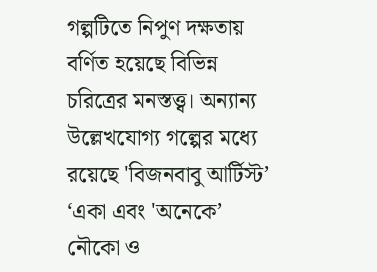গল্পটিতে নিপুণ দক্ষতায় বর্ণিত হয়েছে বিভিন্ন চরিত্রের মনস্তত্ত্ব। অন্যান্য উল্লেখযোগ্য গল্পের মধ্যে রয়েছে 'বিজনবাবু আর্টিস্ট’
‘একা এবং 'অনেকে’
নৌকো ও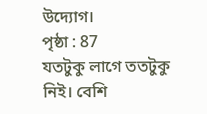উদ্যোগ।
পৃষ্ঠা : 87
যতটুকু লাগে ততটুকু নিই। বেশি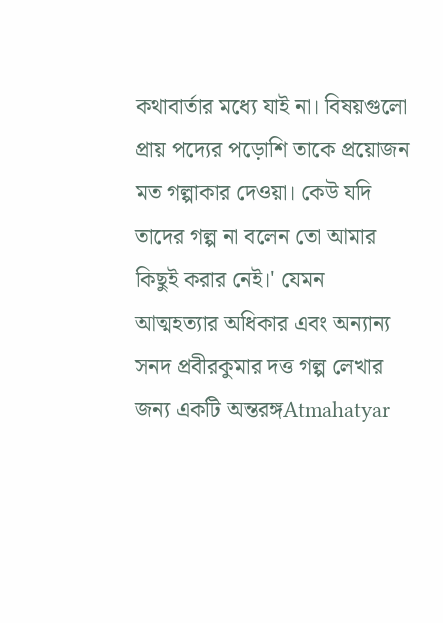কথাবার্তার মধ্যে যাই না। বিষয়গুলো প্রায় পদ্যের পড়োশি তাকে প্রয়োজন মত গল্পাকার দেওয়া। কেউ যদি তাদের গল্প না বলেন তো আমার কিছুই করার নেই।' যেমন
আত্মহত্যার অধিকার এবং অন্যান্য সনদ প্রবীরকুমার দত্ত গল্প লেখার জন্য একটি অন্তরঙ্গAtmahatyar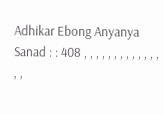Adhikar Ebong Anyanya Sanad : : 408 , , , , , , , , , , , , , , ,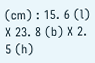(cm) : 15. 6 (l) X 23. 8 (b) X 2. 5 (h)